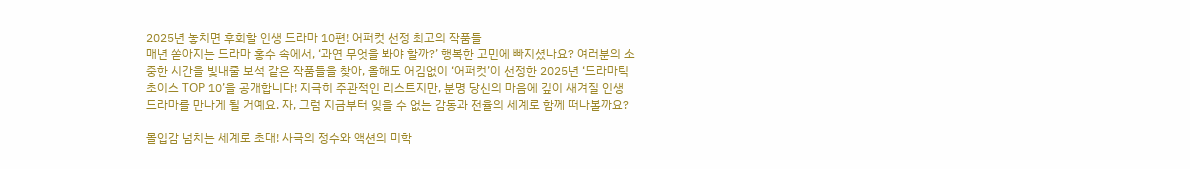2025년 놓치면 후회할 인생 드라마 10편! 어퍼컷 선정 최고의 작품들
매년 쏟아지는 드라마 홍수 속에서, ‘과연 무엇을 봐야 할까?’ 행복한 고민에 빠지셨나요? 여러분의 소중한 시간을 빛내줄 보석 같은 작품들을 찾아, 올해도 어김없이 ‘어퍼컷’이 선정한 2025년 ‘드라마틱 초이스 TOP 10’을 공개합니다! 지극히 주관적인 리스트지만, 분명 당신의 마음에 깊이 새겨질 인생 드라마를 만나게 될 거예요. 자, 그럼 지금부터 잊을 수 없는 감동과 전율의 세계로 함께 떠나볼까요?

몰입감 넘치는 세계로 초대! 사극의 정수와 액션의 미학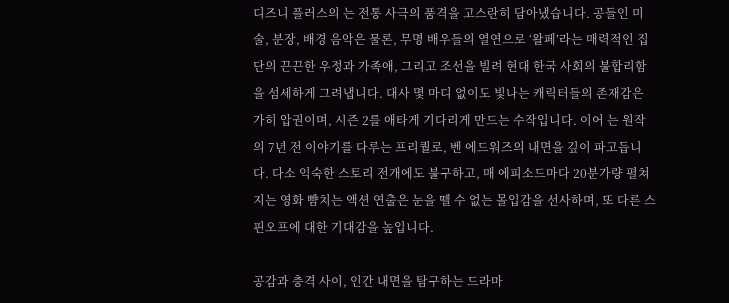디즈니 플러스의 는 전통 사극의 품격을 고스란히 담아냈습니다. 공들인 미술, 분장, 배경 음악은 물론, 무명 배우들의 열연으로 ‘왈페’라는 매력적인 집단의 끈끈한 우정과 가족애, 그리고 조선을 빌려 현대 한국 사회의 불합리함을 섬세하게 그려냅니다. 대사 몇 마디 없이도 빛나는 캐릭터들의 존재감은 가히 압권이며, 시즌 2를 애타게 기다리게 만드는 수작입니다. 이어 는 원작의 7년 전 이야기를 다루는 프리퀄로, 벤 에드워즈의 내면을 깊이 파고듭니다. 다소 익숙한 스토리 전개에도 불구하고, 매 에피소드마다 20분가량 펼쳐지는 영화 뺨치는 액션 연출은 눈을 뗄 수 없는 몰입감을 선사하며, 또 다른 스핀오프에 대한 기대감을 높입니다.

공감과 충격 사이, 인간 내면을 탐구하는 드라마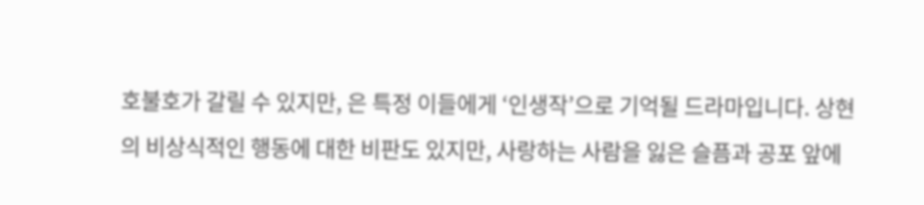호불호가 갈릴 수 있지만, 은 특정 이들에게 ‘인생작’으로 기억될 드라마입니다. 상현의 비상식적인 행동에 대한 비판도 있지만, 사랑하는 사람을 잃은 슬픔과 공포 앞에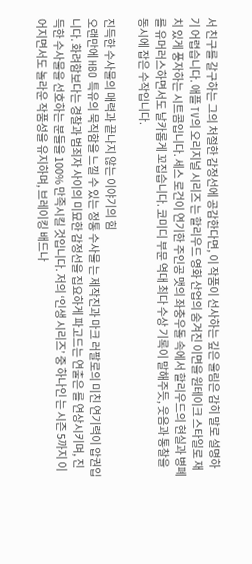서 친구를 갈구하는 그의 처절한 감정선에 공감한다면, 이 작품이 선사하는 깊은 울림은 감히 말로 설명하기 어렵습니다. 애플 TV의 오리지널 시리즈 는 할리우드 영화 산업의 숨겨진 이면을 원테이크 스타일로 재치 있게 풍자하는 시트콤입니다. 세스 로건이 연기한 주인공 맷의 좌충우돌 속에서 할리우드의 현실과 병폐를 유머러스하면서도 날카롭게 꼬집습니다. 코미디 부문 역대 최다 수상 기록이 말해주듯, 웃음과 통찰을 동시에 잡은 수작입니다.

진득한 수사물의 매력과 끝나지 않는 이야기의 힘
오랜만에 HBO 특유의 묵직함을 느낄 수 있는 정통 수사물 는 제작진과 마크 러팔로의 미친 연기력이 압권입니다. 화려함보다는 경찰과 범죄자 사이의 미묘한 감정선을 집요하게 파고드는 연출은 를 연상시키며, 진득한 수사물을 선호하는 분들을 100% 만족시킬 것입니다. 저의 ‘인생 시리즈’ 중 하나인 는 시즌 5까지 이어지면서도 놀라운 작품성을 유지하며, 브레이킹 배드나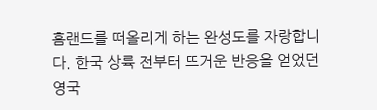홈랜드를 떠올리게 하는 완성도를 자랑합니다. 한국 상륙 전부터 뜨거운 반응을 얻었던 영국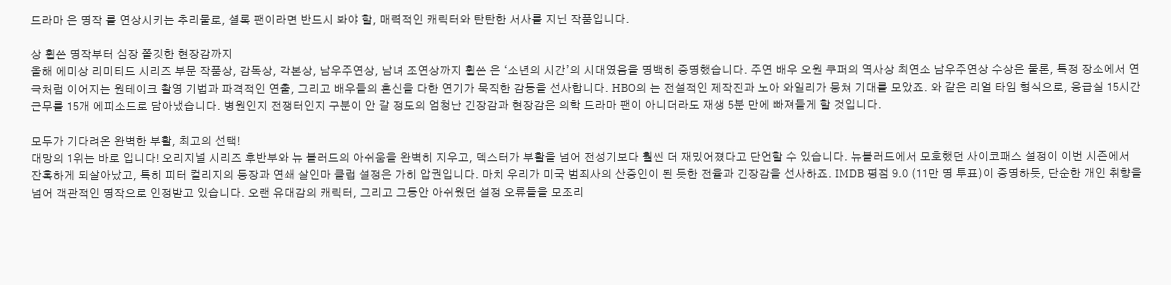드라마 은 명작 를 연상시키는 추리물로, 셜록 팬이라면 반드시 봐야 할, 매력적인 캐릭터와 탄탄한 서사를 지닌 작품입니다.

상 휩쓴 명작부터 심장 쫄깃한 현장감까지
올해 에미상 리미티드 시리즈 부문 작품상, 감독상, 각본상, 남우주연상, 남녀 조연상까지 휩쓴 은 ‘소년의 시간’의 시대였음을 명백히 증명했습니다. 주연 배우 오원 쿠퍼의 역사상 최연소 남우주연상 수상은 물론, 특정 장소에서 연극처럼 이어지는 원테이크 촬영 기법과 파격적인 연출, 그리고 배우들의 혼신을 다한 연기가 묵직한 감동을 선사합니다. HBO의 는 전설적인 제작진과 노아 와일리가 뭉쳐 기대를 모았죠. 와 같은 리얼 타임 형식으로, 응급실 15시간 근무를 15개 에피소드로 담아냈습니다. 병원인지 전쟁터인지 구분이 안 갈 정도의 엄청난 긴장감과 현장감은 의학 드라마 팬이 아니더라도 재생 5분 만에 빠져들게 할 것입니다.

모두가 기다려온 완벽한 부활, 최고의 선택!
대망의 1위는 바로 입니다! 오리지널 시리즈 후반부와 뉴 블러드의 아쉬움을 완벽히 지우고, 덱스터가 부활을 넘어 전성기보다 훨씬 더 재밌어졌다고 단언할 수 있습니다. 뉴블러드에서 모호했던 사이코패스 설정이 이번 시즌에서 잔혹하게 되살아났고, 특히 피터 컬리지의 등장과 연쇄 살인마 클럽 설정은 가히 압권입니다. 마치 우리가 미국 범죄사의 산증인이 된 듯한 전율과 긴장감을 선사하죠. IMDB 평점 9.0 (11만 명 투표)이 증명하듯, 단순한 개인 취향을 넘어 객관적인 명작으로 인정받고 있습니다. 오랜 유대감의 캐릭터, 그리고 그동안 아쉬웠던 설정 오류들을 모조리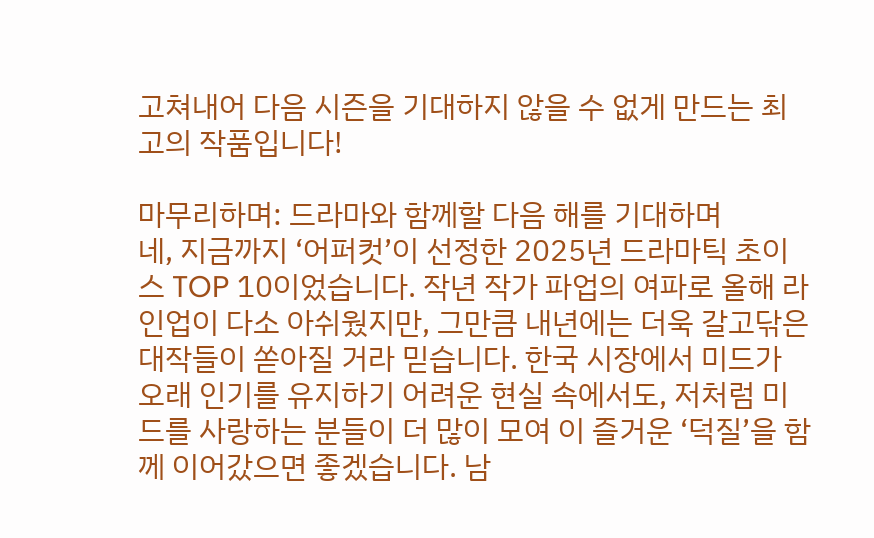고쳐내어 다음 시즌을 기대하지 않을 수 없게 만드는 최고의 작품입니다!

마무리하며: 드라마와 함께할 다음 해를 기대하며
네, 지금까지 ‘어퍼컷’이 선정한 2025년 드라마틱 초이스 TOP 10이었습니다. 작년 작가 파업의 여파로 올해 라인업이 다소 아쉬웠지만, 그만큼 내년에는 더욱 갈고닦은 대작들이 쏟아질 거라 믿습니다. 한국 시장에서 미드가 오래 인기를 유지하기 어려운 현실 속에서도, 저처럼 미드를 사랑하는 분들이 더 많이 모여 이 즐거운 ‘덕질’을 함께 이어갔으면 좋겠습니다. 남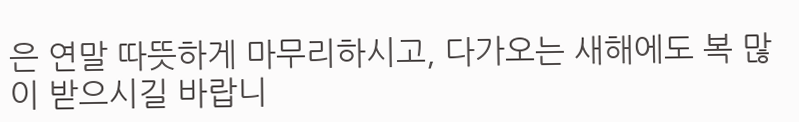은 연말 따뜻하게 마무리하시고, 다가오는 새해에도 복 많이 받으시길 바랍니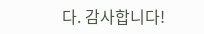다. 감사합니다!